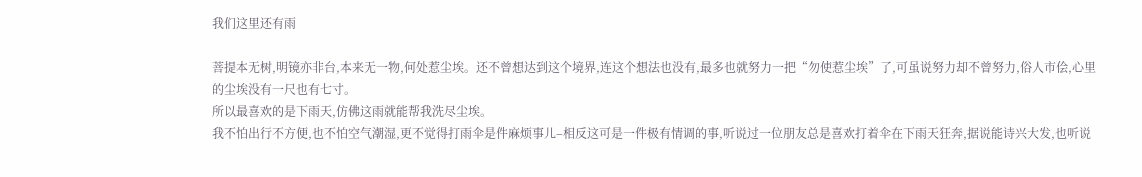我们这里还有雨

菩提本无树,明镜亦非台,本来无一物,何处惹尘埃。还不曾想达到这个境界,连这个想法也没有,最多也就努力一把“勿使惹尘埃”了,可虽说努力却不曾努力,俗人市侩,心里的尘埃没有一尺也有七寸。
所以最喜欢的是下雨天,仿佛这雨就能帮我洗尽尘埃。
我不怕出行不方便,也不怕空气潮湿,更不觉得打雨伞是件麻烦事儿–相反这可是一件极有情调的事,听说过一位朋友总是喜欢打着伞在下雨天狂奔,据说能诗兴大发,也听说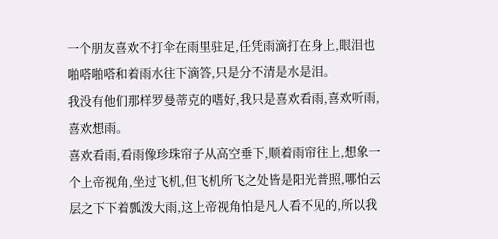一个朋友喜欢不打伞在雨里驻足,任凭雨滴打在身上,眼泪也啪嗒啪嗒和着雨水往下滴答,只是分不清是水是泪。
我没有他们那样罗曼蒂克的嗜好,我只是喜欢看雨,喜欢听雨,喜欢想雨。
喜欢看雨,看雨像珍珠帘子从高空垂下,顺着雨帘往上,想象一个上帝视角,坐过飞机,但飞机所飞之处皆是阳光普照,哪怕云层之下下着瓢泼大雨,这上帝视角怕是凡人看不见的,所以我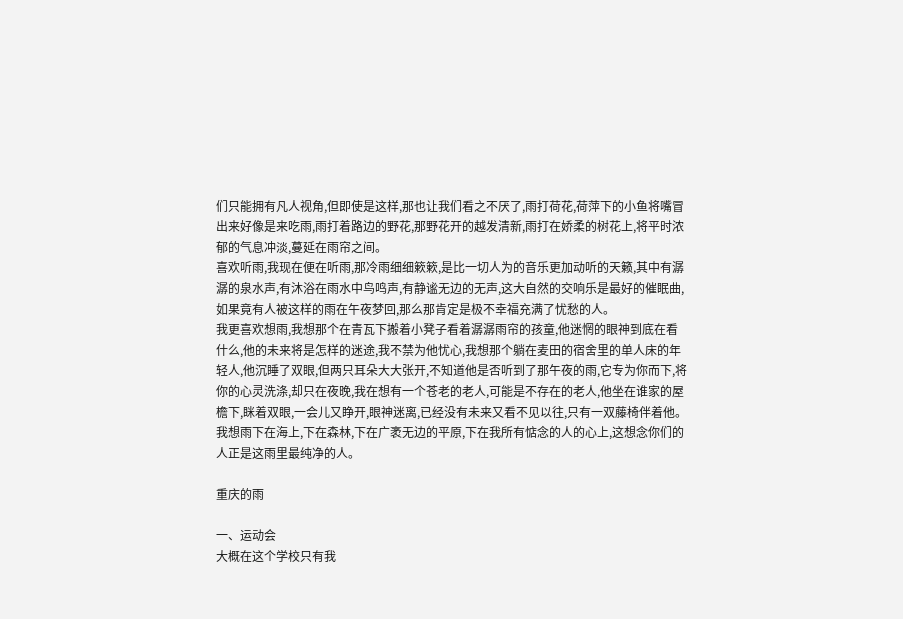们只能拥有凡人视角,但即使是这样,那也让我们看之不厌了,雨打荷花,荷萍下的小鱼将嘴冒出来好像是来吃雨,雨打着路边的野花,那野花开的越发清新,雨打在娇柔的树花上,将平时浓郁的气息冲淡,蔓延在雨帘之间。
喜欢听雨,我现在便在听雨,那冷雨细细簌簌,是比一切人为的音乐更加动听的天籁,其中有潺潺的泉水声,有沐浴在雨水中鸟鸣声,有静谧无边的无声,这大自然的交响乐是最好的催眠曲,如果竟有人被这样的雨在午夜梦回,那么那肯定是极不幸福充满了忧愁的人。
我更喜欢想雨,我想那个在青瓦下搬着小凳子看着潺潺雨帘的孩童,他迷惘的眼神到底在看什么,他的未来将是怎样的迷途,我不禁为他忧心,我想那个躺在麦田的宿舍里的单人床的年轻人,他沉睡了双眼,但两只耳朵大大张开,不知道他是否听到了那午夜的雨,它专为你而下,将你的心灵洗涤,却只在夜晚,我在想有一个苍老的老人,可能是不存在的老人,他坐在谁家的屋檐下,眯着双眼,一会儿又睁开,眼神迷离,已经没有未来又看不见以往,只有一双藤椅伴着他。我想雨下在海上,下在森林,下在广袤无边的平原,下在我所有惦念的人的心上,这想念你们的人正是这雨里最纯净的人。

重庆的雨

一、运动会
大概在这个学校只有我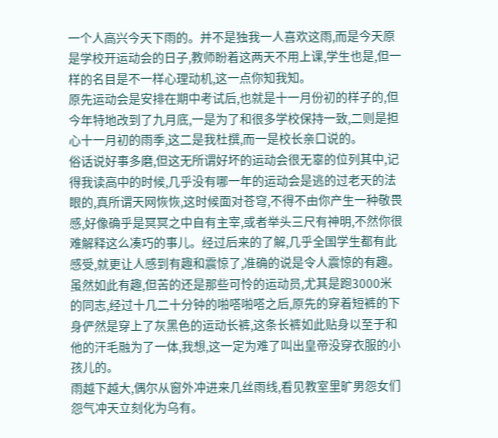一个人高兴今天下雨的。并不是独我一人喜欢这雨,而是今天原是学校开运动会的日子,教师盼着这两天不用上课,学生也是,但一样的名目是不一样心理动机,这一点你知我知。
原先运动会是安排在期中考试后,也就是十一月份初的样子的,但今年特地改到了九月底,一是为了和很多学校保持一致,二则是担心十一月初的雨季,这二是我杜撰,而一是校长亲口说的。
俗话说好事多磨,但这无所谓好坏的运动会很无辜的位列其中,记得我读高中的时候,几乎没有哪一年的运动会是逃的过老天的法眼的,真所谓天网恢恢,这时候面对苍穹,不得不由你产生一种敬畏感,好像确乎是冥冥之中自有主宰,或者举头三尺有神明,不然你很难解释这么凑巧的事儿。经过后来的了解,几乎全国学生都有此感受,就更让人感到有趣和震惊了,准确的说是令人震惊的有趣。虽然如此有趣,但苦的还是那些可怜的运动员,尤其是跑3000米的同志,经过十几二十分钟的啪嗒啪嗒之后,原先的穿着短裤的下身俨然是穿上了灰黑色的运动长裤,这条长裤如此贴身以至于和他的汗毛融为了一体,我想,这一定为难了叫出皇帝没穿衣服的小孩儿的。
雨越下越大,偶尔从窗外冲进来几丝雨线,看见教室里旷男怨女们怨气冲天立刻化为乌有。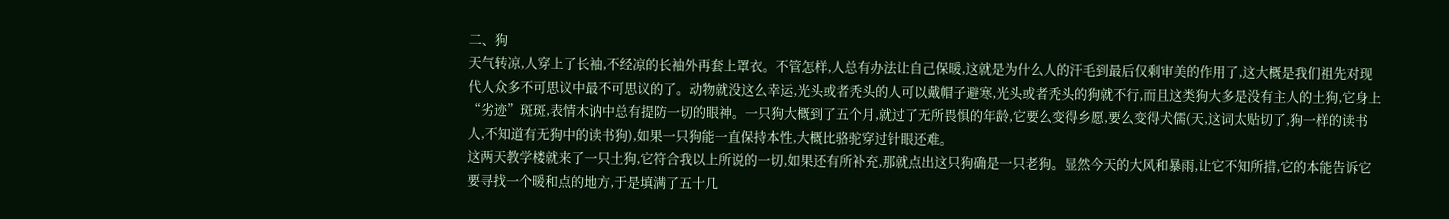二、狗
天气转凉,人穿上了长袖,不经凉的长袖外再套上罩衣。不管怎样,人总有办法让自己保暖,这就是为什么人的汗毛到最后仅剩审美的作用了,这大概是我们祖先对现代人众多不可思议中最不可思议的了。动物就没这么幸运,光头或者秃头的人可以戴帽子避寒,光头或者秃头的狗就不行,而且这类狗大多是没有主人的土狗,它身上“劣迹”斑斑,表情木讷中总有提防一切的眼神。一只狗大概到了五个月,就过了无所畏惧的年龄,它要么变得乡愿,要么变得犬儒(天,这词太贴切了,狗一样的读书人,不知道有无狗中的读书狗),如果一只狗能一直保持本性,大概比骆驼穿过针眼还难。
这两天教学楼就来了一只土狗,它符合我以上所说的一切,如果还有所补充,那就点出这只狗确是一只老狗。显然今天的大风和暴雨,让它不知所措,它的本能告诉它要寻找一个暖和点的地方,于是填满了五十几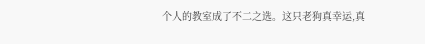个人的教室成了不二之选。这只老狗真幸运,真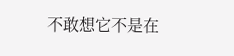不敢想它不是在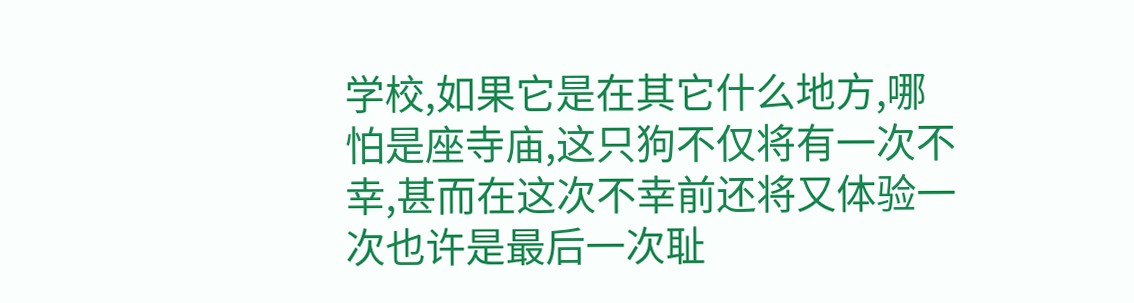学校,如果它是在其它什么地方,哪怕是座寺庙,这只狗不仅将有一次不幸,甚而在这次不幸前还将又体验一次也许是最后一次耻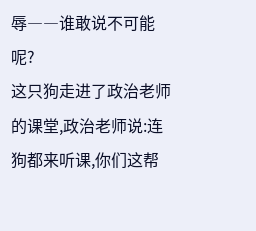辱――谁敢说不可能呢?
这只狗走进了政治老师的课堂,政治老师说:连狗都来听课,你们这帮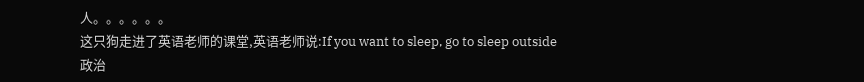人。。。。。。
这只狗走进了英语老师的课堂,英语老师说:If you want to sleep, go to sleep outside
政治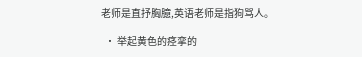老师是直抒胸臆,英语老师是指狗骂人。

  • 举起黄色的痉挛的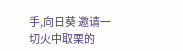手,向日葵 邀请一切火中取栗的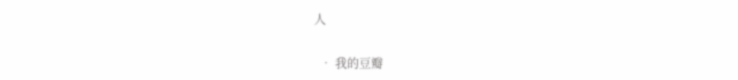人

  • 我的豆瓣